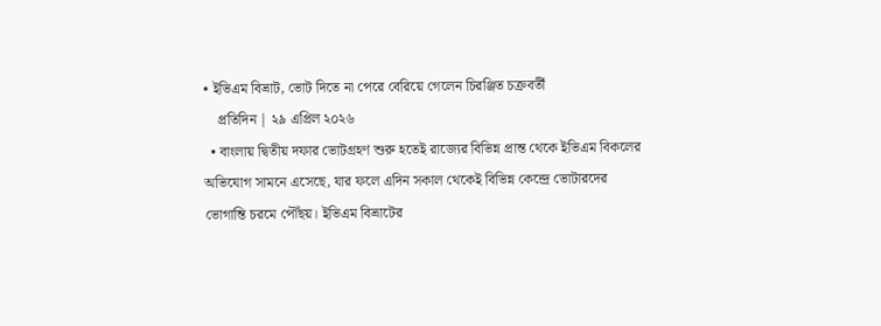• ইভিএম বিভ্রাট, ভোট দিতে না পেরে বেরিয়ে গেলেন চিরঞ্জিত চক্রবর্তী
    প্রতিদিন | ২৯ এপ্রিল ২০২৬
  • বাংলায় দ্বিতীয় দফার ভোটগ্রহণ শুরু হতেই রাজ্যের বিভিন্ন প্রান্ত থেকে ইভিএম বিকলের অভিযোগ সামনে এসেছে, যার ফলে এদিন সকাল থেকেই বিভিন্ন কেন্দ্রে ভোটারদের ভোগান্তি চরমে পৌঁছয়। ইভিএম বিভ্রাটের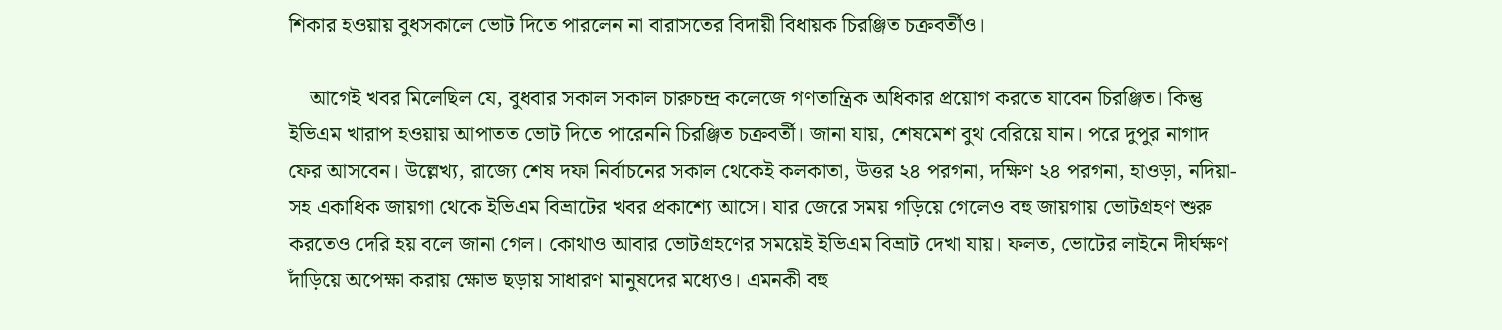শিকার হওয়ায় বুধসকালে ভোট দিতে পারলেন না বারাসতের বিদায়ী বিধায়ক চিরঞ্জিত চক্রবর্তীও।

    আগেই খবর মিলেছিল যে, বুধবার সকাল সকাল চারুচন্দ্র কলেজে গণতান্ত্রিক অধিকার প্রয়োগ করতে যাবেন চিরঞ্জিত। কিন্তু ইভিএম খারাপ হওয়ায় আপাতত ভোট দিতে পারেননি চিরঞ্জিত চক্রবর্তী। জানা যায়, শেষমেশ বুথ বেরিয়ে যান। পরে দুপুর নাগাদ ফের আসবেন। উল্লেখ্য, রাজ্যে শেষ দফা নির্বাচনের সকাল থেকেই কলকাতা, উত্তর ২৪ পরগনা, দক্ষিণ ২৪ পরগনা, হাওড়া, নদিয়া-সহ একাধিক জায়গা থেকে ইভিএম বিভ্রাটের খবর প্রকাশ্যে আসে। যার জেরে সময় গড়িয়ে গেলেও বহু জায়গায় ভোটগ্রহণ শুরু করতেও দেরি হয় বলে জানা গেল। কোথাও আবার ভোটগ্রহণের সময়েই ইভিএম বিভ্রাট দেখা যায়। ফলত, ভোটের লাইনে দীর্ঘক্ষণ দাঁড়িয়ে অপেক্ষা করায় ক্ষোভ ছড়ায় সাধারণ মানুষদের মধ্যেও। এমনকী বহু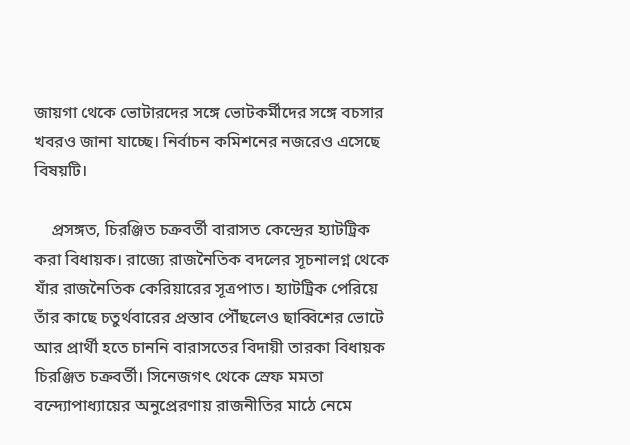জায়গা থেকে ভোটারদের সঙ্গে ভোটকর্মীদের সঙ্গে বচসার খবরও জানা যাচ্ছে। নির্বাচন কমিশনের নজরেও এসেছে বিষয়টি।

    প্রসঙ্গত, চিরঞ্জিত চক্রবর্তী বারাসত কেন্দ্রের হ্যাটট্রিক করা বিধায়ক। রাজ্যে রাজনৈতিক বদলের সূচনালগ্ন থেকে যাঁর রাজনৈতিক কেরিয়ারের সূত্রপাত। হ্যাটট্রিক পেরিয়ে তাঁর কাছে চতুর্থবারের প্রস্তাব পৌঁছলেও ছাব্বিশের ভোটে আর প্রার্থী হতে চাননি বারাসতের বিদায়ী তারকা বিধায়ক চিরঞ্জিত চক্রবর্তী। সিনেজগৎ থেকে স্রেফ মমতা বন্দ্যোপাধ্যায়ের অনুপ্রেরণায় রাজনীতির মাঠে নেমে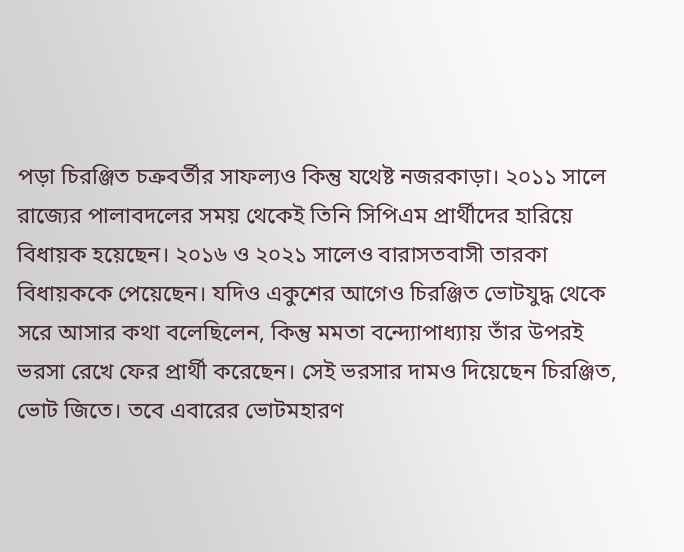পড়া চিরঞ্জিত চক্রবর্তীর সাফল্যও কিন্তু যথেষ্ট নজরকাড়া। ২০১১ সালে রাজ্যের পালাবদলের সময় থেকেই তিনি সিপিএম প্রার্থীদের হারিয়ে বিধায়ক হয়েছেন। ২০১৬ ও ২০২১ সালেও বারাসতবাসী তারকা বিধায়ককে পেয়েছেন। যদিও একুশের আগেও চিরঞ্জিত ভোটযুদ্ধ থেকে সরে আসার কথা বলেছিলেন, কিন্তু মমতা বন্দ্যোপাধ্যায় তাঁর উপরই ভরসা রেখে ফের প্রার্থী করেছেন। সেই ভরসার দামও দিয়েছেন চিরঞ্জিত, ভোট জিতে। তবে এবারের ভোটমহারণ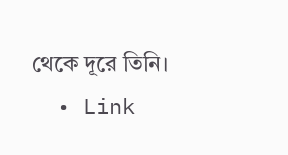থেকে দূরে তিনি।
  • Link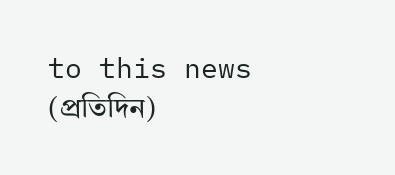to this news (প্রতিদিন)